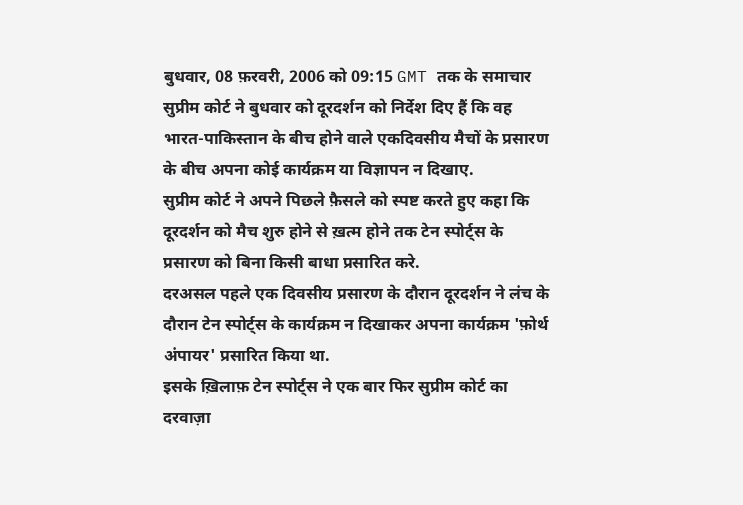बुधवार, 08 फ़रवरी, 2006 को 09:15 GMT तक के समाचार
सुप्रीम कोर्ट ने बुधवार को दूरदर्शन को निर्देश दिए हैं कि वह भारत-पाकिस्तान के बीच होने वाले एकदिवसीय मैचों के प्रसारण के बीच अपना कोई कार्यक्रम या विज्ञापन न दिखाए.
सुप्रीम कोर्ट ने अपने पिछले फ़ैसले को स्पष्ट करते हुए कहा कि दूरदर्शन को मैच शुरु होने से ख़त्म होने तक टेन स्पोर्ट्स के प्रसारण को बिना किसी बाधा प्रसारित करे.
दरअसल पहले एक दिवसीय प्रसारण के दौरान दूरदर्शन ने लंच के दौरान टेन स्पोर्ट्स के कार्यक्रम न दिखाकर अपना कार्यक्रम 'फ़ोर्थ अंपायर' प्रसारित किया था.
इसके ख़िलाफ़ टेन स्पोर्ट्स ने एक बार फिर सुप्रीम कोर्ट का दरवाज़ा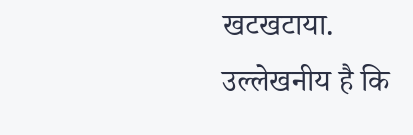खटखटाया.
उल्लेखनीय है कि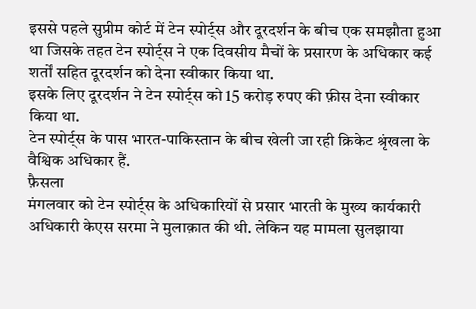इससे पहले सुप्रीम कोर्ट में टेन स्पोर्ट्स और दूरदर्शन के बीच एक समझौता हुआ था जिसके तहत टेन स्पोर्ट्स ने एक दिवसीय मैचों के प्रसारण के अधिकार कई शर्तों सहित दूरदर्शन को देना स्वीकार किया था.
इसके लिए दूरदर्शन ने टेन स्पोर्ट्स को 15 करोड़ रुपए की फ़ीस देना स्वीकार किया था.
टेन स्पोर्ट्स के पास भारत-पाकिस्तान के बीच खेली जा रही क्रिकेट श्रृंखला के वैश्विक अधिकार हैं.
फ़ैसला
मंगलवार को टेन स्पोर्ट्स के अधिकारियों से प्रसार भारती के मुख्य कार्यकारी अधिकारी केएस सरमा ने मुलाक़ात की थी. लेकिन यह मामला सुलझाया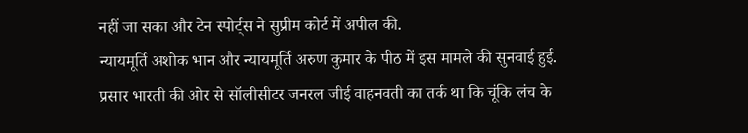नहीं जा सका और टेन स्पोर्ट्स ने सुप्रीम कोर्ट में अपील की.
न्यायमूर्ति अशोक भान और न्यायमूर्ति अरुण कुमार के पीठ में इस मामले की सुनवाई हुई.
प्रसार भारती की ओर से सॉलीसीटर जनरल जीई वाहनवती का तर्क था कि चूंकि लंच के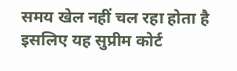समय खेल नहीं चल रहा होता है इसलिए यह सुप्रीम कोर्ट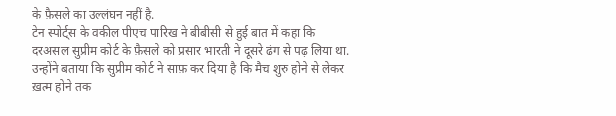के फ़ैसले का उल्लंघन नहीं है.
टेन स्पोर्ट्स के वकील पीएच पारिख ने बीबीसी से हुई बात में कहा कि दरअसल सुप्रीम कोर्ट के फ़ैसले को प्रसार भारती ने दूसरे ढंग से पढ़ लिया था.
उन्होंने बताया कि सुप्रीम कोर्ट ने साफ़ कर दिया है कि मैच शुरु होने से लेकर ख़त्म होने तक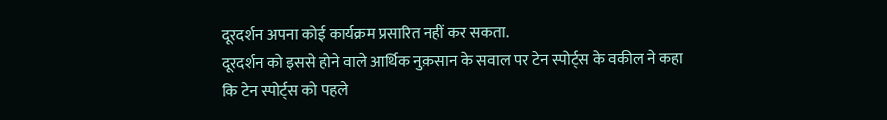दूरदर्शन अपना कोई कार्यक्रम प्रसारित नहीं कर सकता.
दूरदर्शन को इससे होने वाले आर्थिक नुक़सान के सवाल पर टेन स्पोर्ट्स के वकील ने कहा कि टेन स्पोर्ट्स को पहले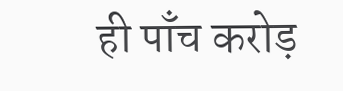ही पाँच करोड़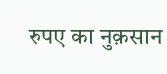रुपए का नुक़सान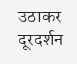उठाकर दूरदर्शन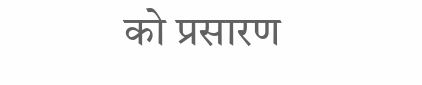को प्रसारण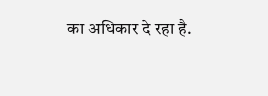का अधिकार दे रहा है.